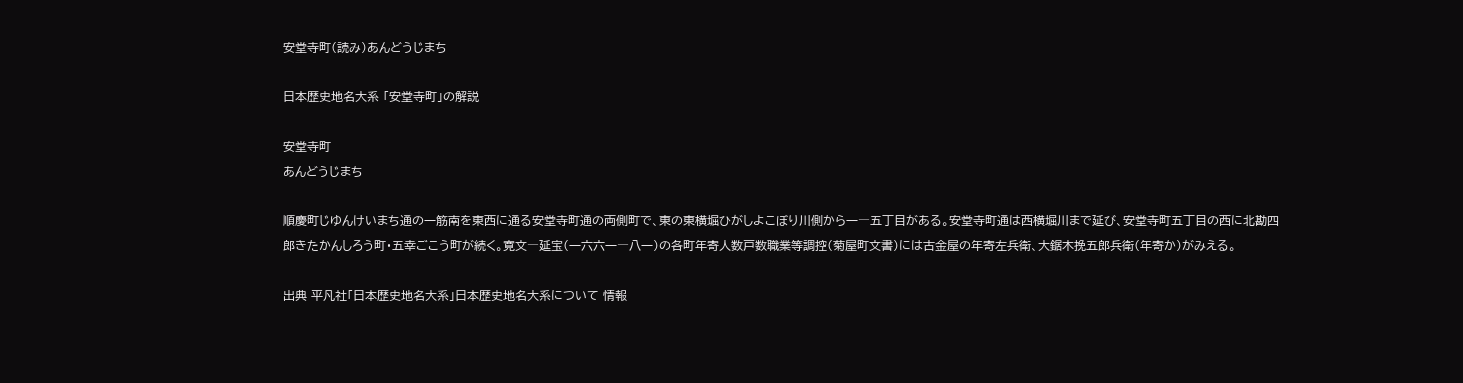安堂寺町(読み)あんどうじまち

日本歴史地名大系 「安堂寺町」の解説

安堂寺町
あんどうじまち

順慶町じゆんけいまち通の一筋南を東西に通る安堂寺町通の両側町で、東の東横堀ひがしよこぼり川側から一―五丁目がある。安堂寺町通は西横堀川まで延び、安堂寺町五丁目の西に北勘四郎きたかんしろう町・五幸ごこう町が続く。寛文―延宝(一六六一―八一)の各町年寄人数戸数職業等調控(菊屋町文書)には古金屋の年寄左兵衛、大鋸木挽五郎兵衛(年寄か)がみえる。

出典 平凡社「日本歴史地名大系」日本歴史地名大系について 情報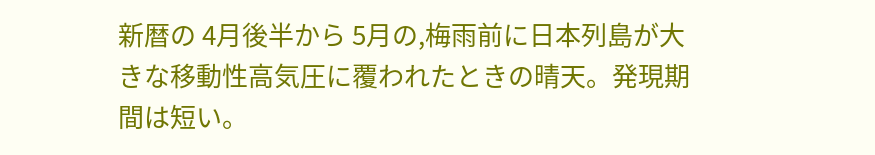新暦の 4月後半から 5月の,梅雨前に日本列島が大きな移動性高気圧に覆われたときの晴天。発現期間は短い。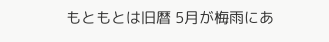もともとは旧暦 5月が梅雨にあ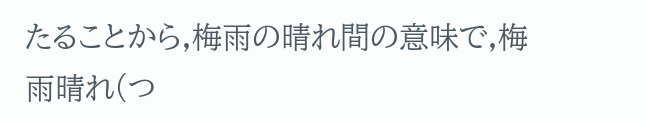たることから,梅雨の晴れ間の意味で,梅雨晴れ(つ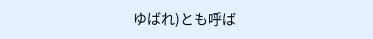ゆばれ)とも呼ば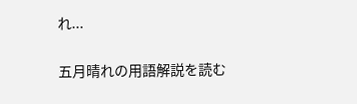れ...

五月晴れの用語解説を読む